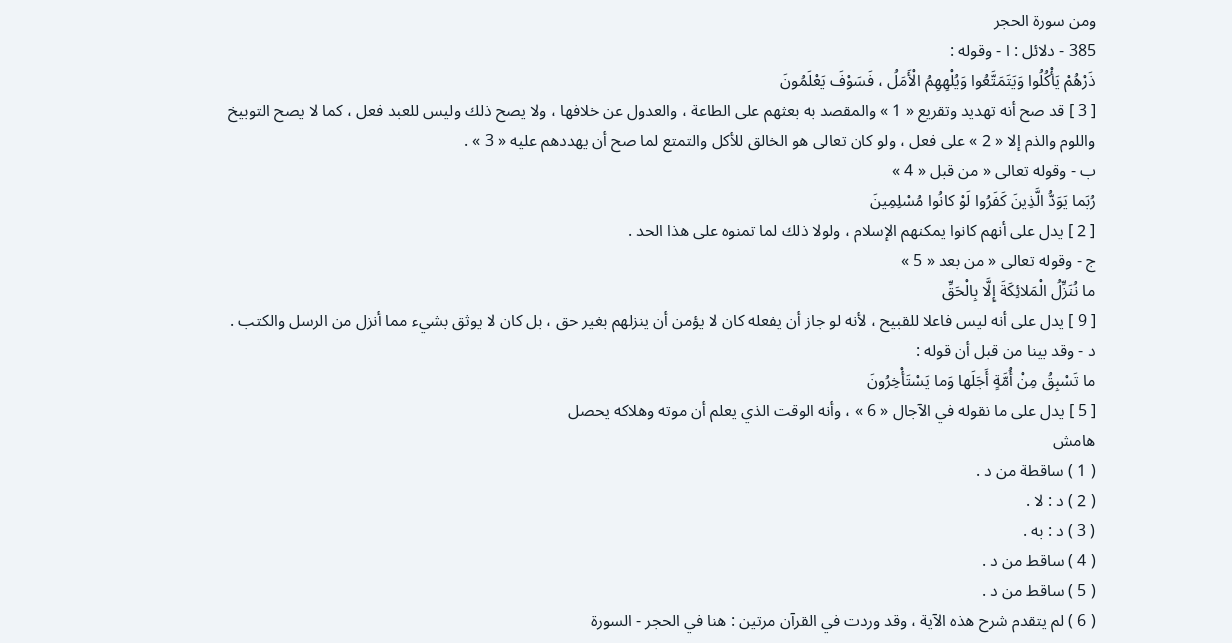ومن سورة الحجر
385 - دلائل : ا - وقوله :
ذَرْهُمْ يَأْكُلُوا وَيَتَمَتَّعُوا وَيُلْهِهِمُ الْأَمَلُ ، فَسَوْفَ يَعْلَمُونَ
[ 3 ] قد صح أنه تهديد وتقريع « 1 » والمقصد به بعثهم على الطاعة ، والعدول عن خلافها ، ولا يصح ذلك وليس للعبد فعل ، كما لا يصح التوبيخ واللوم والذم إلا « 2 » على فعل ، ولو كان تعالى هو الخالق للأكل والتمتع لما صح أن يهددهم عليه « 3 » .
ب - وقوله تعالى « من قبل « 4 »
رُبَما يَوَدُّ الَّذِينَ كَفَرُوا لَوْ كانُوا مُسْلِمِينَ
[ 2 ] يدل على أنهم كانوا يمكنهم الإسلام ، ولولا ذلك لما تمنوه على هذا الحد .
ج - وقوله تعالى « من بعد « 5 »
ما نُنَزِّلُ الْمَلائِكَةَ إِلَّا بِالْحَقِّ
[ 9 ] يدل على أنه ليس فاعلا للقبيح ، لأنه لو جاز أن يفعله كان لا يؤمن أن ينزلهم بغير حق ، بل كان لا يوثق بشيء مما أنزل من الرسل والكتب .
د - وقد بينا من قبل أن قوله :
ما تَسْبِقُ مِنْ أُمَّةٍ أَجَلَها وَما يَسْتَأْخِرُونَ
[ 5 ] يدل على ما نقوله في الآجال « 6 » ، وأنه الوقت الذي يعلم أن موته وهلاكه يحصل
هامش
( 1 ) ساقطة من د .
( 2 ) د : لا .
( 3 ) د : به .
( 4 ) ساقط من د .
( 5 ) ساقط من د .
( 6 ) لم يتقدم شرح هذه الآية ، وقد وردت في القرآن مرتين : هنا في الحجر - السورة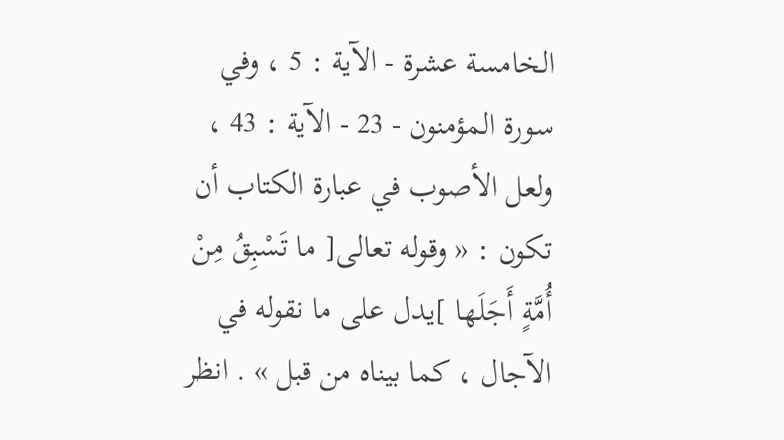الخامسة عشرة - الآية : 5 ، وفي سورة المؤمنون - 23 - الآية : 43 ، ولعل الأصوب في عبارة الكتاب أن تكون : « وقوله تعالى[ ما تَسْبِقُ مِنْ أُمَّةٍ أَجَلَها ]يدل على ما نقوله في الآجال ، كما بيناه من قبل » . انظر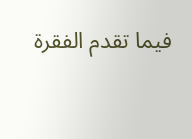فيما تقدم الفقرة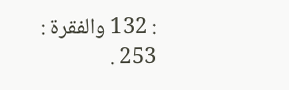: 132 والفقرة : 253 .